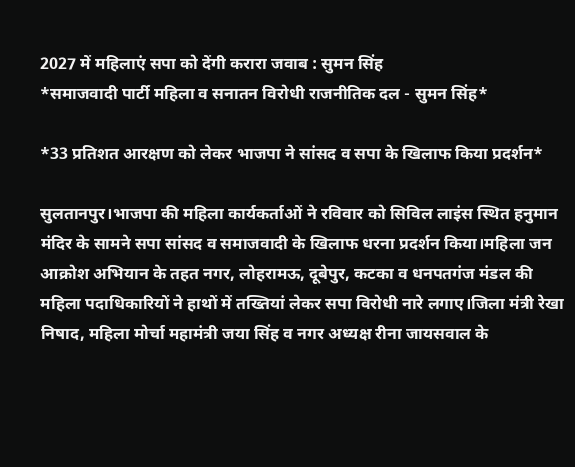2027 में महिलाएं सपा को देंगी करारा जवाब : सुमन सिंह
*समाजवादी पार्टी महिला व सनातन विरोधी राजनीतिक दल - सुमन सिंह*

*33 प्रतिशत आरक्षण को लेकर भाजपा ने सांसद व सपा के खिलाफ किया प्रदर्शन*

सुलतानपुर।भाजपा की महिला कार्यकर्ताओं ने रविवार को सिविल लाइंस स्थित हनुमान मंदिर के सामने सपा सांसद व समाजवादी के खिलाफ धरना प्रदर्शन किया।महिला जन आक्रोश अभियान के तहत नगर, लोहरामऊ, दूबेपुर, कटका व धनपतगंज मंडल की महिला पदाधिकारियों ने हाथों में तख्तियां लेकर सपा विरोधी नारे लगाए।जिला मंत्री रेखा निषाद, महिला मोर्चा महामंत्री जया सिंह व नगर अध्यक्ष रीना जायसवाल के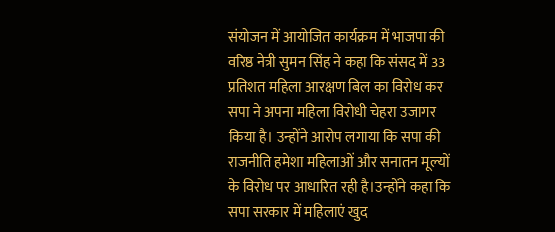संयोजन में आयोजित कार्यक्रम में भाजपा की वरिष्ठ नेत्री सुमन सिंह ने कहा कि संसद में 33 प्रतिशत महिला आरक्षण बिल का विरोध कर सपा ने अपना महिला विरोधी चेहरा उजागर किया है। उन्होंने आरोप लगाया कि सपा की राजनीति हमेशा महिलाओं और सनातन मूल्यों के विरोध पर आधारित रही है।उन्होंने कहा कि सपा सरकार में महिलाएं खुद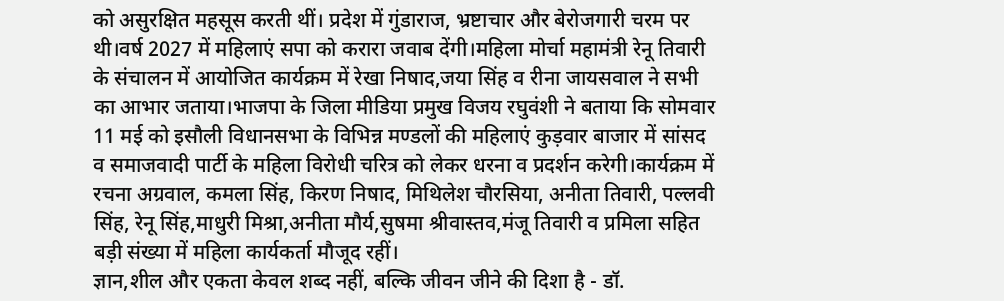को असुरक्षित महसूस करती थीं। प्रदेश में गुंडाराज, भ्रष्टाचार और बेरोजगारी चरम पर थी।वर्ष 2027 में महिलाएं सपा को करारा जवाब देंगी।महिला मोर्चा महामंत्री रेनू तिवारी के संचालन में आयोजित कार्यक्रम में रेखा निषाद,जया सिंह व रीना जायसवाल ने सभी का आभार जताया।भाजपा के जिला मीडिया प्रमुख विजय रघुवंशी ने बताया कि सोमवार 11 मई को इसौली विधानसभा के विभिन्न मण्डलों की महिलाएं कुड़वार बाजार में सांसद व समाजवादी पार्टी के महिला विरोधी चरित्र को लेकर धरना व प्रदर्शन करेगी।कार्यक्रम में रचना अग्रवाल, कमला सिंह, किरण निषाद, मिथिलेश चौरसिया, अनीता तिवारी, पल्लवी सिंह, रेनू सिंह,माधुरी मिश्रा,अनीता मौर्य,सुषमा श्रीवास्तव,मंजू तिवारी व प्रमिला सहित बड़ी संख्या में महिला कार्यकर्ता मौजूद रहीं।
ज्ञान,शील और एकता केवल शब्द नहीं, बल्कि जीवन जीने की दिशा है - डॉ.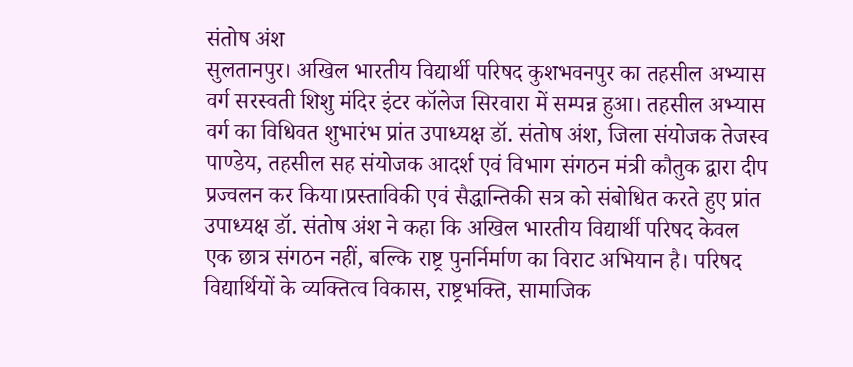संतोष अंश
सुलतानपुर। अखिल भारतीय विद्यार्थी परिषद कुशभवनपुर का तहसील अभ्यास वर्ग सरस्वती शिशु मंदिर इंटर कॉलेज सिरवारा में सम्पन्न हुआ। तहसील अभ्यास वर्ग का विधिवत शुभारंभ प्रांत उपाध्यक्ष डॉ. संतोष अंश, जिला संयोजक तेजस्व पाण्डेय, तहसील सह संयोजक आदर्श एवं विभाग संगठन मंत्री कौतुक द्वारा दीप प्रज्वलन कर किया।प्रस्ताविकी एवं सैद्धान्तिकी सत्र को संबोधित करते हुए प्रांत उपाध्यक्ष डॉ. संतोष अंश ने कहा कि अखिल भारतीय विद्यार्थी परिषद केवल एक छात्र संगठन नहीं, बल्कि राष्ट्र पुनर्निर्माण का विराट अभियान है। परिषद विद्यार्थियों के व्यक्तित्व विकास, राष्ट्रभक्ति, सामाजिक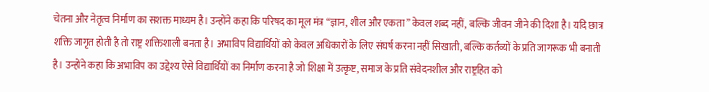चेतना और नेतृत्व निर्माण का सशक्त माध्यम है। उन्होंने कहा कि परिषद का मूल मंत्र “ज्ञान, शील और एकता” केवल शब्द नहीं, बल्कि जीवन जीने की दिशा है। यदि छात्र शक्ति जागृत होती है तो राष्ट्र शक्तिशाली बनता है। अभाविप विद्यार्थियों को केवल अधिकारों के लिए संघर्ष करना नहीं सिखाती, बल्कि कर्तव्यों के प्रति जागरूक भी बनाती है। उन्होंने कहा कि अभाविप का उद्देश्य ऐसे विद्यार्थियों का निर्माण करना है जो शिक्षा में उत्कृष्ट, समाज के प्रति संवेदनशील और राष्ट्रहित को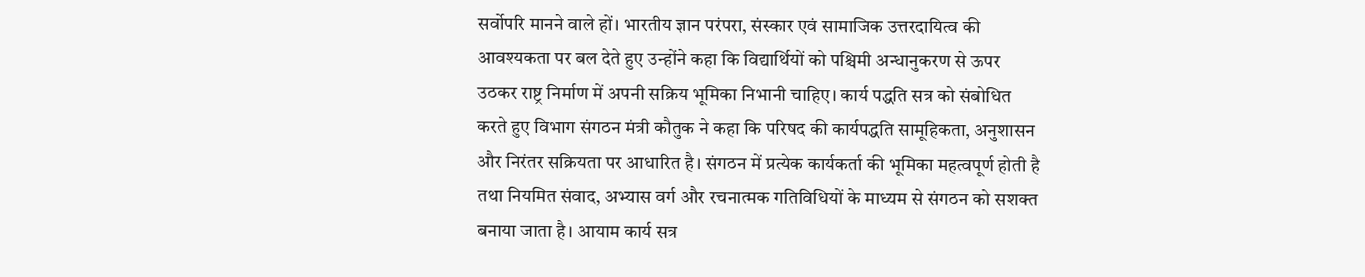सर्वोपरि मानने वाले हों। भारतीय ज्ञान परंपरा, संस्कार एवं सामाजिक उत्तरदायित्व की आवश्यकता पर बल देते हुए उन्होंने कहा कि विद्यार्थियों को पश्चिमी अन्धानुकरण से ऊपर उठकर राष्ट्र निर्माण में अपनी सक्रिय भूमिका निभानी चाहिए। कार्य पद्धति सत्र को संबोधित करते हुए विभाग संगठन मंत्री कौतुक ने कहा कि परिषद की कार्यपद्धति सामूहिकता, अनुशासन और निरंतर सक्रियता पर आधारित है। संगठन में प्रत्येक कार्यकर्ता की भूमिका महत्वपूर्ण होती है तथा नियमित संवाद, अभ्यास वर्ग और रचनात्मक गतिविधियों के माध्यम से संगठन को सशक्त बनाया जाता है। आयाम कार्य सत्र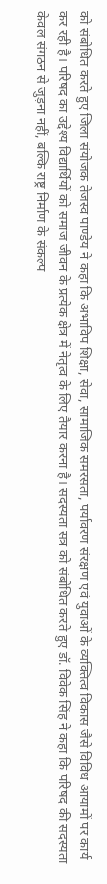को संबोधित करते हुए जिला संयोजक तेजस्व पाण्डेय ने कहा कि अभाविप शिक्षा, सेवा, सामाजिक समरसता, पर्यावरण संरक्षण एवं युवाओं के व्यक्तित्व विकास जैसे विविध आयामों पर कार्य कर रही है। परिषद का उद्देश्य विद्यार्थियों को समाज जीवन के प्रत्येक क्षेत्र में नेतृत्व के लिए तैयार करना है। सदस्यता सत्र को संबोधित करते हुए डॉ. विवेक सिंह ने कहा कि परिषद की सदस्यता केवल संगठन से जुड़ना नहीं, बल्कि राष्ट्र निर्माण के संकल्प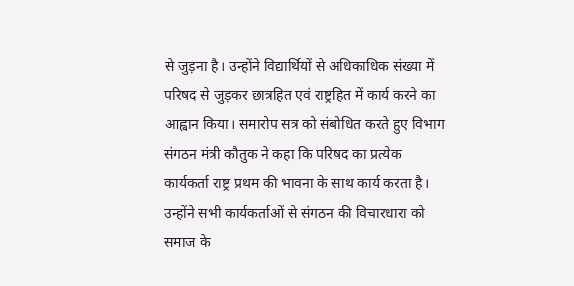से जुड़ना है। उन्होंने विद्यार्थियों से अधिकाधिक संख्या में परिषद से जुड़कर छात्रहित एवं राष्ट्रहित में कार्य करने का आह्वान किया। समारोप सत्र को संबोधित करते हुए विभाग संगठन मंत्री कौतुक ने कहा कि परिषद का प्रत्येक कार्यकर्ता राष्ट्र प्रथम की भावना के साथ कार्य करता है। उन्होंने सभी कार्यकर्ताओं से संगठन की विचारधारा को समाज के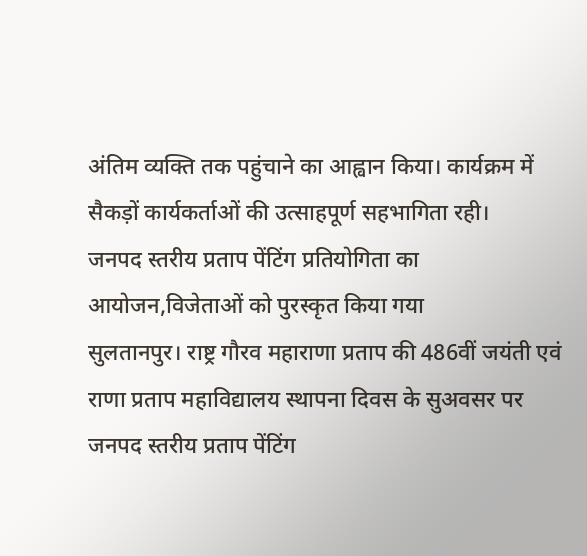अंतिम व्यक्ति तक पहुंचाने का आह्वान किया। कार्यक्रम में सैकड़ों कार्यकर्ताओं की उत्साहपूर्ण सहभागिता रही।
जनपद स्तरीय प्रताप पेंटिंग प्रतियोगिता का आयोजन,विजेताओं को पुरस्कृत किया गया
सुलतानपुर। राष्ट्र गौरव महाराणा प्रताप की 486वीं जयंती एवं राणा प्रताप महाविद्यालय स्थापना दिवस के सुअवसर पर जनपद स्तरीय प्रताप पेंटिंग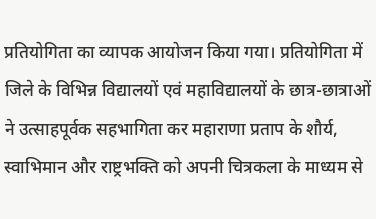प्रतियोगिता का व्यापक आयोजन किया गया। प्रतियोगिता में जिले के विभिन्न विद्यालयों एवं महाविद्यालयों के छात्र-छात्राओं ने उत्साहपूर्वक सहभागिता कर महाराणा प्रताप के शौर्य, स्वाभिमान और राष्ट्रभक्ति को अपनी चित्रकला के माध्यम से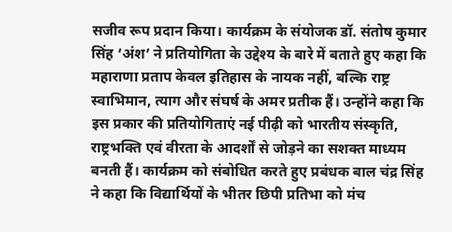सजीव रूप प्रदान किया। कार्यक्रम के संयोजक डॉ. संतोष कुमार सिंह ‘अंश’ ने प्रतियोगिता के उद्देश्य के बारे में बताते हुए कहा कि महाराणा प्रताप केवल इतिहास के नायक नहीं, बल्कि राष्ट्र स्वाभिमान, त्याग और संघर्ष के अमर प्रतीक हैं। उन्होंने कहा कि इस प्रकार की प्रतियोगिताएं नई पीढ़ी को भारतीय संस्कृति, राष्ट्रभक्ति एवं वीरता के आदर्शों से जोड़ने का सशक्त माध्यम बनती हैं। कार्यक्रम को संबोधित करते हुए प्रबंधक बाल चंद्र सिंह ने कहा कि विद्यार्थियों के भीतर छिपी प्रतिभा को मंच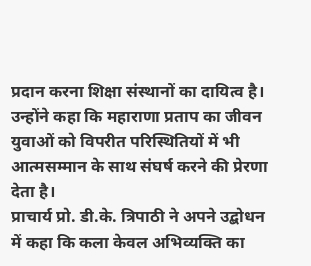प्रदान करना शिक्षा संस्थानों का दायित्व है। उन्होंने कहा कि महाराणा प्रताप का जीवन युवाओं को विपरीत परिस्थितियों में भी आत्मसम्मान के साथ संघर्ष करने की प्रेरणा देता है।
प्राचार्य प्रो. डी.के. त्रिपाठी ने अपने उद्बोधन में कहा कि कला केवल अभिव्यक्ति का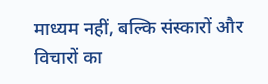माध्यम नहीं, बल्कि संस्कारों और विचारों का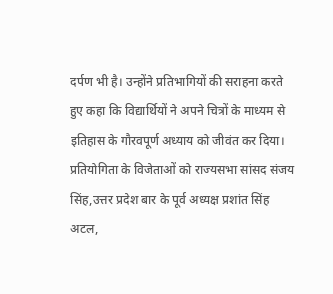दर्पण भी है। उन्होंने प्रतिभागियों की सराहना करते हुए कहा कि विद्यार्थियों ने अपने चित्रों के माध्यम से इतिहास के गौरवपूर्ण अध्याय को जीवंत कर दिया। प्रतियोगिता के विजेताओं को राज्यसभा सांसद संजय सिंह,उत्तर प्रदेश बार के पूर्व अध्यक्ष प्रशांत सिंह अटल,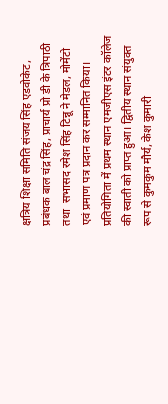क्षत्रिय शिक्षा समिति संजय सिंह एडवोकेट, प्रबंधक बाल चंद्र सिंह, प्राचार्य प्रो डी के त्रिपाठी  तथा  सभासद रमेश सिंह टिन्नू ने मेडल, मोमेंटो एवं प्रमाण पत्र प्रदान कर सम्मानित किया। प्रतियोगिता में प्रथम स्थान एमजीएस इंटर कॉलेज की स्वाती को प्राप्त हुआ। द्वितीय स्थान संयुक्त रूप से कुमकुम मौर्य, केश कुमारी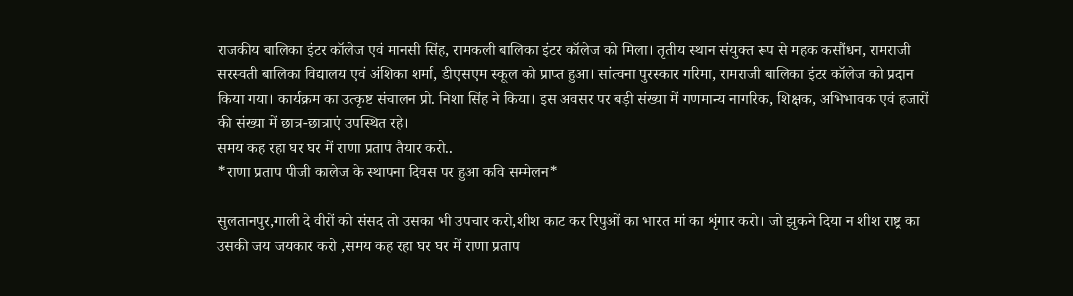राजकीय बालिका इंटर कॉलेज एवं मानसी सिंह, रामकली बालिका इंटर कॉलेज को मिला। तृतीय स्थान संयुक्त रूप से महक कसौंधन, रामराजी सरस्वती बालिका विद्यालय एवं अंशिका शर्मा, डीएसएम स्कूल को प्राप्त हुआ। सांत्वना पुरस्कार गरिमा, रामराजी बालिका इंटर कॉलेज को प्रदान किया गया। कार्यक्रम का उत्कृष्ट संचालन प्रो. निशा सिंह ने किया। इस अवसर पर बड़ी संख्या में गणमान्य नागरिक, शिक्षक, अभिभावक एवं हजारों की संख्या में छात्र-छात्राएं उपस्थित रहे।
समय कह रहा घर घर में राणा प्रताप तैयार करो..
*राणा प्रताप पीजी कालेज के स्थापना दिवस पर हुआ कवि सम्मेलन*

सुलतानपुर,गाली दे वीरों को संसद तो उसका भी उपचार करो,शीश काट कर रिपुओं का भारत मां का शृंगार करो। जो झुकने दिया न शीश राष्ट्र का उसकी जय जयकार करो ,समय कह रहा घर घर में राणा प्रताप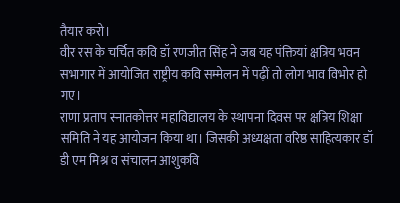तैयार करो।
वीर रस के चर्चित कवि डॉ रणजीत सिंह ने जब यह पंक्तियां क्षत्रिय भवन सभागार में आयोजित राष्ट्रीय कवि सम्मेलन में पढ़ीं तो लोग भाव विभोर हो गए।
राणा प्रताप स्नातकोत्तर महाविद्यालय के स्थापना दिवस पर क्षत्रिय शिक्षा समिति ने यह आयोजन किया था। जिसकी अध्यक्षता वरिष्ठ साहित्यकार डॉ डी एम मिश्र व संचालन आशुकवि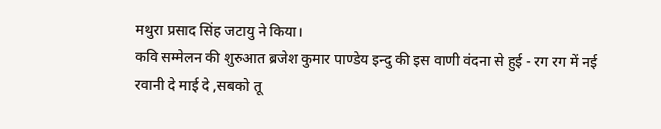मथुरा प्रसाद सिंह जटायु ने किया।
कवि सम्मेलन की शुरुआत ब्रजेश कुमार पाण्डेय इन्दु की इस वाणी वंदना से हुई - रग रग में नई रवानी दे माई दे ,सबको तू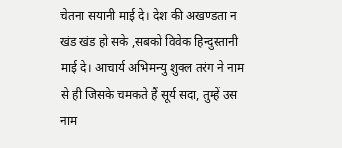चेतना सयानी माई दे। देश की अखण्डता न खंड खंड हो सके ,सबको विवेक हिन्दुस्तानी माई दे। आचार्य अभिमन्यु शुक्ल तरंग ने नाम से ही जिसके चमकते हैं सूर्य सदा, तुम्हें उस नाम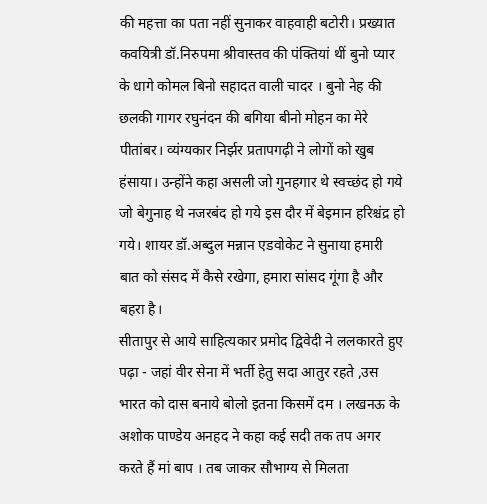की महत्ता का पता नहीं सुनाकर वाहवाही बटोरी। प्रख्यात कवयित्री डॉ.निरुपमा श्रीवास्तव की पंक्तियां थीं बुनो प्यार के धागे कोमल बिनो सहादत वाली चादर । बुनो नेह की छलकी गागर रघुनंदन की बगिया बीनो मोहन का मेरे पीतांबर। व्यंग्यकार निर्झर प्रतापगढ़ी ने लोगों को खुब हंसाया। उन्होंने कहा असली जो गुनहगार थे स्वच्छंद हो गये जो बेगुनाह थे नजरबंद हो गये इस दौर में बेइमान हरिश्चंद्र हो गये। शायर डॉ.अब्दुल मन्नान एडवोकेट ने सुनाया हमारी बात को संसद में कैसे रखेगा, हमारा सांसद गूंगा है और बहरा है।
सीतापुर से आये साहित्यकार प्रमोद द्विवेदी ने ललकारते हुए पढ़ा - जहां वीर सेना में भर्ती हेतु सदा आतुर रहते ,उस भारत को दास बनाये बोलो इतना किसमें दम । लखनऊ के अशोक पाण्डेय अनहद ने कहा कई सदी तक तप अगर करते हैं मां बाप । तब जाकर सौभाग्य से मिलता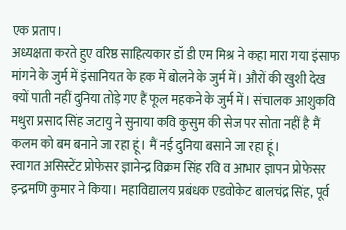एक प्रताप।
अध्यक्षता करते हुए वरिष्ठ साहित्यकार डॉ डी एम मिश्र ने कहा मारा गया इंसाफ मांगने के जुर्म में इंसानियत के हक में बोलने के जुर्म में। औरों की खुशी देख क्यों पाती नहीं दुनिया तोड़े गए हैं फूल महकने के जुर्म में। संचालक आशुकवि मथुरा प्रसाद सिंह जटायु ने सुनाया कवि कुसुम की सेज पर सोता नहीं है मैं कलम को बम बनाने जा रहा हूं। मैं नई दुनिया बसाने जा रहा हूं।
स्वागत असिस्टेंट प्रोफेसर ज्ञानेन्द्र विक्रम सिंह रवि व आभार ज्ञापन प्रोफेसर इन्द्रमणि कुमार ने किया। महाविद्यालय प्रबंधक एडवोकेट बालचंद्र सिंह, पूर्व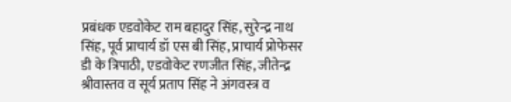प्रबंधक एडवोकेट राम बहादुर सिंह, सुरेन्द्र नाथ सिंह, पूर्व प्राचार्य डॉ एस बी सिंह, प्राचार्य प्रोफेसर डी के त्रिपाठी, एडवोकेट रणजीत सिंह, जीतेन्द्र श्रीवास्तव व सूर्य प्रताप सिंह ने अंगवस्त्र व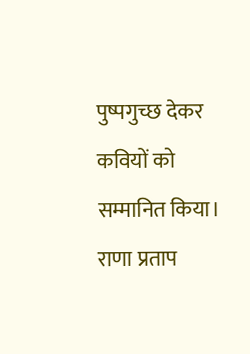पुष्पगुच्छ देकर कवियों को सम्मानित किया। राणा प्रताप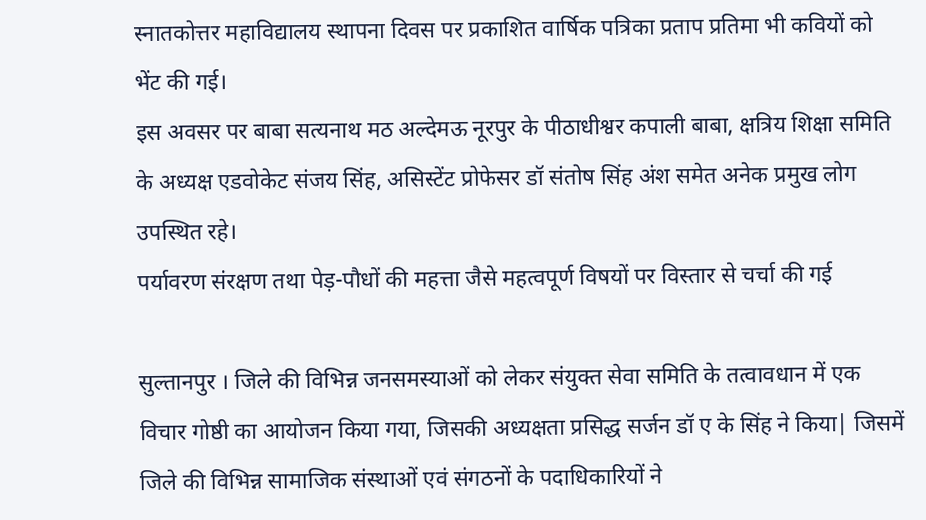स्नातकोत्तर महाविद्यालय स्थापना दिवस पर प्रकाशित वार्षिक पत्रिका प्रताप प्रतिमा भी कवियों को भेंट की गई।
इस अवसर पर बाबा सत्यनाथ मठ अल्देमऊ नूरपुर के पीठाधीश्वर कपाली बाबा, क्षत्रिय शिक्षा समिति के अध्यक्ष एडवोकेट संजय सिंह, असिस्टेंट प्रोफेसर डॉ संतोष सिंह अंश समेत अनेक प्रमुख लोग उपस्थित रहे।
पर्यावरण संरक्षण तथा पेड़-पौधों की महत्ता जैसे महत्वपूर्ण विषयों पर विस्तार से चर्चा की गई

सुल्तानपुर । जिले की विभिन्न जनसमस्याओं को लेकर संयुक्त सेवा समिति के तत्वावधान में एक विचार गोष्ठी का आयोजन किया गया, जिसकी अध्यक्षता प्रसिद्ध सर्जन डॉ ए के सिंह ने किया| जिसमें जिले की विभिन्न सामाजिक संस्थाओं एवं संगठनों के पदाधिकारियों ने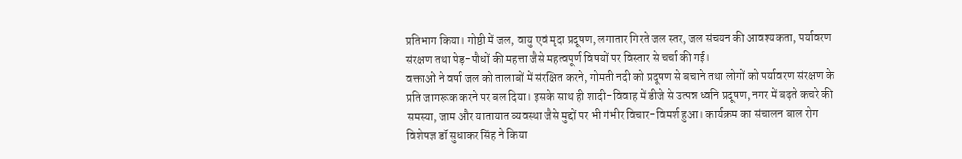प्रतिभाग किया। गोष्ठी में जल, वायु एवं मृदा प्रदूषण, लगातार गिरते जल स्तर, जल संचयन की आवश्यकता, पर्यावरण संरक्षण तथा पेड़-पौधों की महत्ता जैसे महत्वपूर्ण विषयों पर विस्तार से चर्चा की गई।
वक्ताओं ने वर्षा जल को तालाबों में संरक्षित करने, गोमती नदी को प्रदूषण से बचाने तथा लोगों को पर्यावरण संरक्षण के प्रति जागरूक करने पर बल दिया। इसके साथ ही शादी-विवाह में डीजे से उत्पन्न ध्वनि प्रदूषण, नगर में बढ़ते कचरे की समस्या, जाम और यातायात व्यवस्था जैसे मुद्दों पर भी गंभीर विचार-विमर्श हुआ। कार्यक्रम का संचालन बाल रोग विशेषज्ञ डॉ सुधाकर सिंह ने किया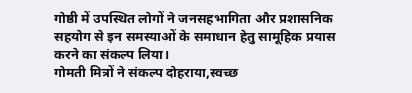गोष्ठी में उपस्थित लोगों ने जनसहभागिता और प्रशासनिक सहयोग से इन समस्याओं के समाधान हेतु सामूहिक प्रयास करने का संकल्प लिया।
गोमती मित्रों ने संकल्प दोहराया,स्वच्छ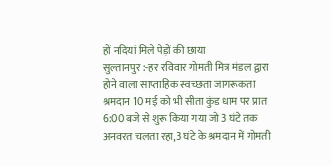हों नदियां मिले पेड़ों की छाया
सुल्तानपुर :-हर रविवार गोमती मित्र मंडल द्वारा होने वाला साप्ताहिक स्वच्छता जागरूकता श्रमदान 10 मई को भी सीता कुंड धाम पर प्रात 6:00 बजे से शुरू किया गया जो 3 घंटे तक अनवरत चलता रहा,3 घंटे के श्रमदान में गोमती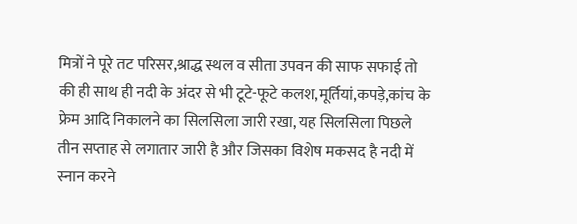मित्रों ने पूरे तट परिसर,श्राद्ध स्थल व सीता उपवन की साफ सफाई तो की ही साथ ही नदी के अंदर से भी टूटे-फूटे कलश,मूर्तियां,कपड़े,कांच के फ्रेम आदि निकालने का सिलसिला जारी रखा, यह सिलसिला पिछले तीन सप्ताह से लगातार जारी है और जिसका विशेष मकसद है नदी में स्नान करने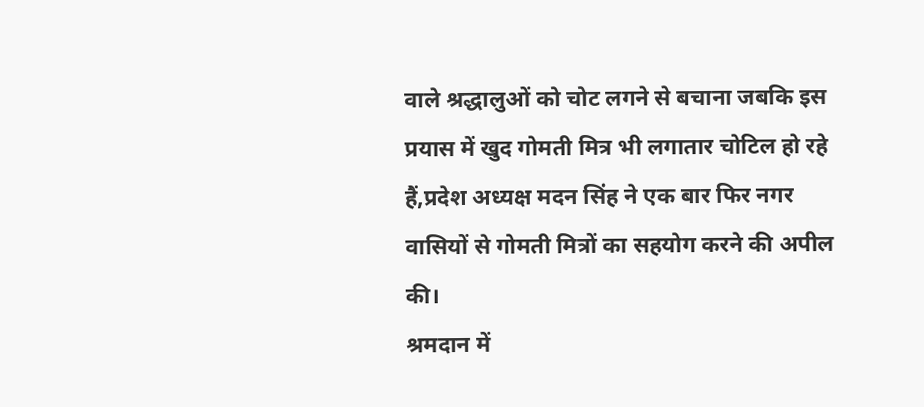वाले श्रद्धालुओं को चोट लगने से बचाना जबकि इस प्रयास में खुद गोमती मित्र भी लगातार चोटिल हो रहे हैं,प्रदेश अध्यक्ष मदन सिंह ने एक बार फिर नगर वासियों से गोमती मित्रों का सहयोग करने की अपील की।
श्रमदान में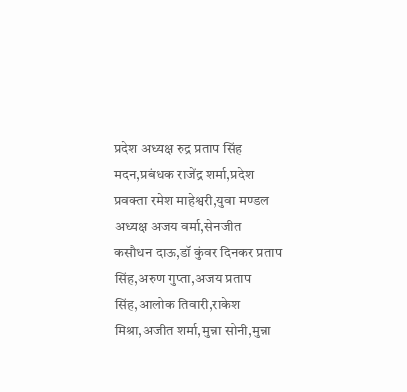प्रदेश अध्यक्ष रुद्र प्रताप सिंह मदन,प्रबंधक राजेंद्र शर्मा,प्रदेश प्रवक्ता रमेश माहेश्वरी,युवा मण्डल अध्यक्ष अजय वर्मा,सेनजीत कसौधन दाऊ,डॉ कुंवर दिनकर प्रताप सिंह,अरुण गुप्ता,अजय प्रताप सिंह,आलोक तिवारी,राकेश मिश्रा,अजीत शर्मा,मुन्ना सोनी,मुन्ना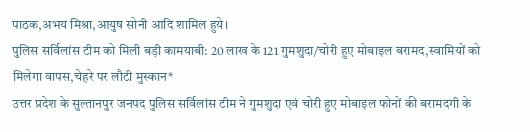पाठक,अभय मिश्रा,आयुष सोनी आदि शामिल हुये।
पुलिस सर्विलांस टीम को मिली बड़ी कामयाबी: 20 लाख के 121 गुमशुदा/चोरी हुए मोबाइल बरामद,स्वामियों को मिलेगा वापस,चेहरे पर लौटी मुस्कान*
उत्तर प्रदेश के सुल्तानपुर जनपद पुलिस सर्विलांस टीम ने गुमशुदा एवं चोरी हुए मोबाइल फोनों की बरामदगी के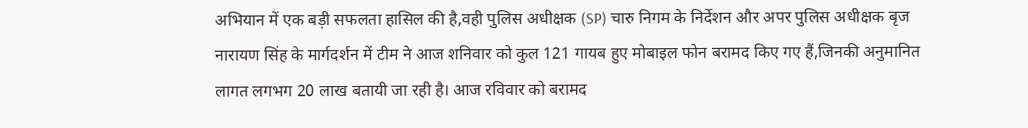अभियान में एक बड़ी सफलता हासिल की है,वही पुलिस अधीक्षक (SP) चारु निगम के निर्देशन और अपर पुलिस अधीक्षक बृज नारायण सिंह के मार्गदर्शन में टीम ने आज शनिवार को कुल 121 गायब हुए मोबाइल फोन बरामद किए गए हैं,जिनकी अनुमानित लागत लगभग 20 लाख बतायी जा रही है। आज रविवार को बरामद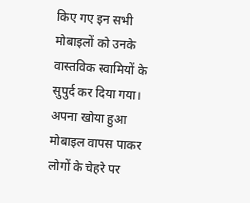किए गए इन सभी मोबाइलों को उनके वास्तविक स्वामियों के सुपुर्द कर दिया गया। अपना खोया हुआ मोबाइल वापस पाकर लोगों के चेहरे पर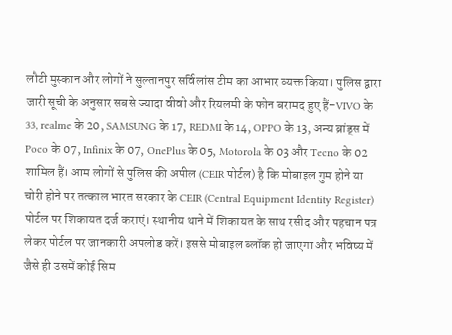लौटी मुस्कान और लोगों ने सुल्तानपुर सर्विलांस टीम का आभार व्यक्त किया। पुलिस द्वारा जारी सूची के अनुसार सबसे ज्यादा वीवो और रियलमी के फोन बरामद हुए हैं-VIVO के 33, realme के 20, SAMSUNG के 17, REDMI के 14, OPPO के 13, अन्य ब्रांड्स में Poco के 07, Infinix के 07, OnePlus के 05, Motorola के 03 और Tecno के 02 शामिल हैं। आम लोगों से पुलिस की अपील (CEIR पोर्टल) है कि मोबाइल गुम होने या चोरी होने पर तत्काल भारत सरकार के CEIR (Central Equipment Identity Register) पोर्टल पर शिकायत दर्ज कराएं। स्थानीय थाने में शिकायत के साथ रसीद और पहचान पत्र लेकर पोर्टल पर जानकारी अपलोड करें। इससे मोबाइल ब्लॉक हो जाएगा और भविष्य में जैसे ही उसमें कोई सिम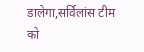डालेगा,सर्विलांस टीम को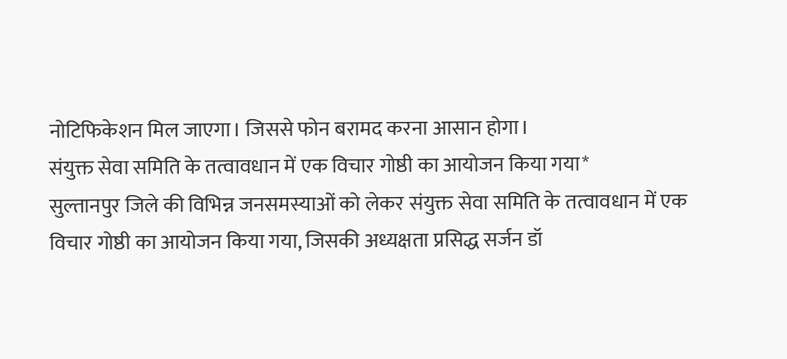नोटिफिकेशन मिल जाएगा। जिससे फोन बरामद करना आसान होगा।
संयुक्त सेवा समिति के तत्वावधान में एक विचार गोष्ठी का आयोजन किया गया*
सुल्तानपुर जिले की विभिन्न जनसमस्याओं को लेकर संयुक्त सेवा समिति के तत्वावधान में एक विचार गोष्ठी का आयोजन किया गया, जिसकी अध्यक्षता प्रसिद्ध सर्जन डॉ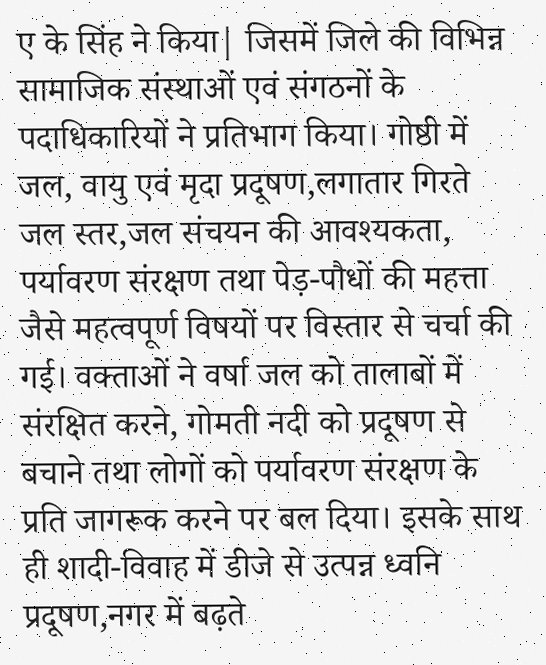ए के सिंह ने किया| जिसमें जिले की विभिन्न सामाजिक संस्थाओं एवं संगठनों के पदाधिकारियों ने प्रतिभाग किया। गोष्ठी में जल, वायु एवं मृदा प्रदूषण,लगातार गिरते जल स्तर,जल संचयन की आवश्यकता, पर्यावरण संरक्षण तथा पेड़-पौधों की महत्ता जैसे महत्वपूर्ण विषयों पर विस्तार से चर्चा की गई। वक्ताओं ने वर्षा जल को तालाबों में संरक्षित करने, गोमती नदी को प्रदूषण से बचाने तथा लोगों को पर्यावरण संरक्षण के प्रति जागरूक करने पर बल दिया। इसके साथ ही शादी-विवाह में डीजे से उत्पन्न ध्वनि प्रदूषण,नगर में बढ़ते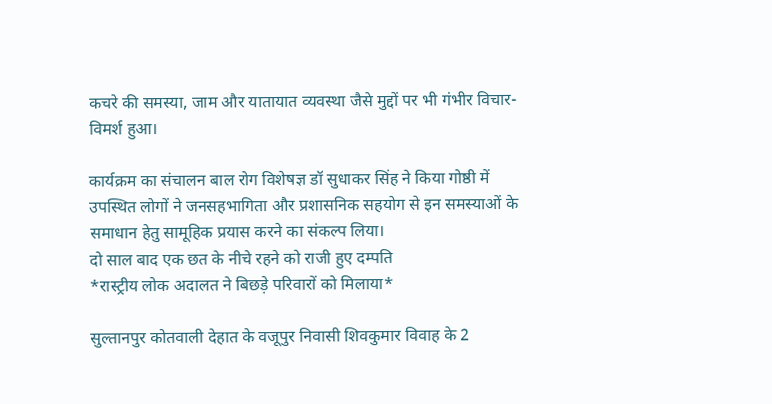कचरे की समस्या, जाम और यातायात व्यवस्था जैसे मुद्दों पर भी गंभीर विचार-विमर्श हुआ।

कार्यक्रम का संचालन बाल रोग विशेषज्ञ डॉ सुधाकर सिंह ने किया गोष्ठी में उपस्थित लोगों ने जनसहभागिता और प्रशासनिक सहयोग से इन समस्याओं के समाधान हेतु सामूहिक प्रयास करने का संकल्प लिया।
दो साल बाद एक छत के नीचे रहने को राजी हुए दम्पति
*रास्ट्रीय लोक अदालत ने बिछड़े परिवारों को मिलाया*

सुल्तानपुर कोतवाली देहात के वजूपुर निवासी शिवकुमार विवाह के 2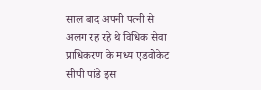साल बाद अपनी पत्नी से अलग रह रहे थे विधिक सेवा प्राधिकरण के मध्य एडवोकेट सीपी पांडे इस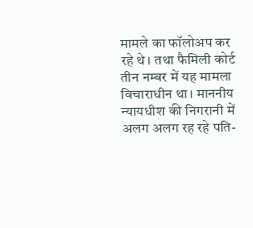मामले का फॉलोअप कर रहे थे। तथा फैमिली कोर्ट तीन नम्बर में यह मामला विचाराधीन था। माननीय न्यायधीश की निगरानी में अलग अलग रह रहे पति-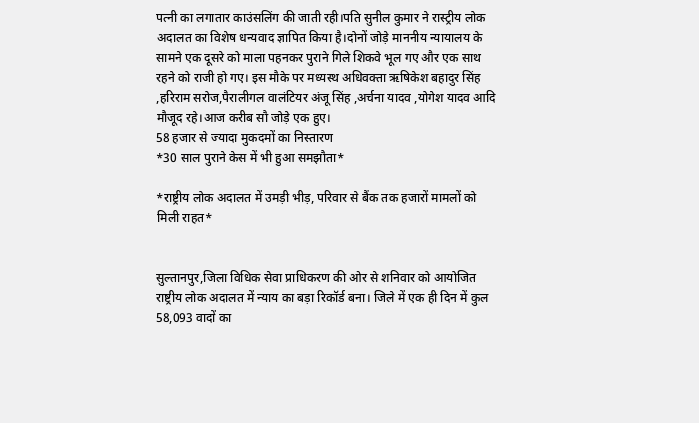पत्नी का लगातार काउंसलिंग की जाती रही।पति सुनील कुमार ने रास्ट्रीय लोक अदालत का विशेष धन्यवाद ज्ञापित किया है।दोनों जोड़े माननीय न्यायालय के सामने एक दूसरे को माला पहनकर पुराने गिले शिकवे भूल गए और एक साथ रहने को राजी हो गए। इस मौके पर मध्यस्थ अधिवक्ता ऋषिकेश बहादुर सिंह ,हरिराम सरोज,पैरालीगल वालंटियर अंजू सिंह ,अर्चना यादव ,योगेश यादव आदि मौजूद रहे।आज करीब सौ जोड़े एक हुए।
58 हजार से ज्यादा मुकदमों का निस्तारण
*30 साल पुराने केस में भी हुआ समझौता*

*राष्ट्रीय लोक अदालत में उमड़ी भीड़, परिवार से बैंक तक हजारों मामलों को मिली राहत*


सुल्तानपुर,जिला विधिक सेवा प्राधिकरण की ओर से शनिवार को आयोजित राष्ट्रीय लोक अदालत में न्याय का बड़ा रिकॉर्ड बना। जिले में एक ही दिन में कुल 58,093 वादों का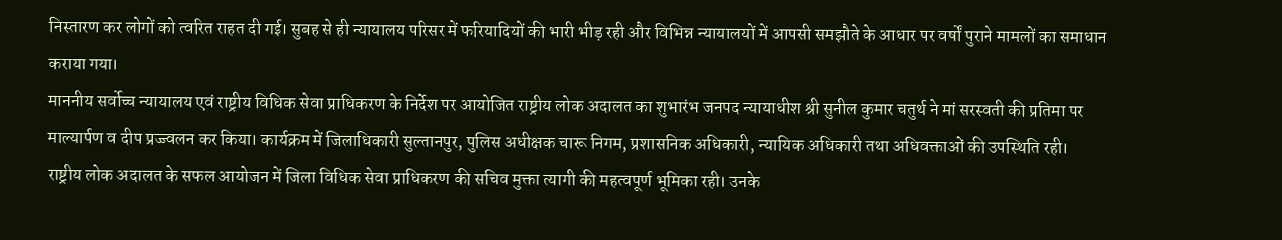निस्तारण कर लोगों को त्वरित राहत दी गई। सुबह से ही न्यायालय परिसर में फरियादियों की भारी भीड़ रही और विभिन्न न्यायालयों में आपसी समझौते के आधार पर वर्षों पुराने मामलों का समाधान कराया गया।
माननीय सर्वोच्च न्यायालय एवं राष्ट्रीय विधिक सेवा प्राधिकरण के निर्देश पर आयोजित राष्ट्रीय लोक अदालत का शुभारंभ जनपद न्यायाधीश श्री सुनील कुमार चतुर्थ ने मां सरस्वती की प्रतिमा पर माल्यार्पण व दीप प्रज्ज्वलन कर किया। कार्यक्रम में जिलाधिकारी सुल्तानपुर, पुलिस अधीक्षक चारू निगम, प्रशासनिक अधिकारी, न्यायिक अधिकारी तथा अधिवक्ताओं की उपस्थिति रही।
राष्ट्रीय लोक अदालत के सफल आयोजन में जिला विधिक सेवा प्राधिकरण की सचिव मुक्ता त्यागी की महत्वपूर्ण भूमिका रही। उनके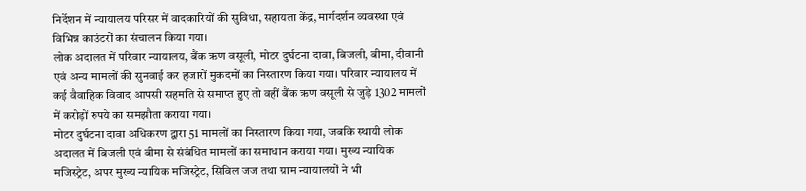निर्देशन में न्यायालय परिसर में वादकारियों की सुविधा, सहायता केंद्र, मार्गदर्शन व्यवस्था एवं विभिन्न काउंटरों का संचालन किया गया।
लोक अदालत में परिवार न्यायालय, बैंक ऋण वसूली, मोटर दुर्घटना दावा, बिजली, बीमा, दीवानी एवं अन्य मामलों की सुनवाई कर हजारों मुकदमों का निस्तारण किया गया। परिवार न्यायालय में कई वैवाहिक विवाद आपसी सहमति से समाप्त हुए तो वहीं बैंक ऋण वसूली से जुड़े 1302 मामलों में करोड़ों रुपये का समझौता कराया गया।
मोटर दुर्घटना दावा अधिकरण द्वारा 51 मामलों का निस्तारण किया गया, जबकि स्थायी लोक अदालत में बिजली एवं बीमा से संबंधित मामलों का समाधान कराया गया। मुख्य न्यायिक मजिस्ट्रेट, अपर मुख्य न्यायिक मजिस्ट्रेट, सिविल जज तथा ग्राम न्यायालयों ने भी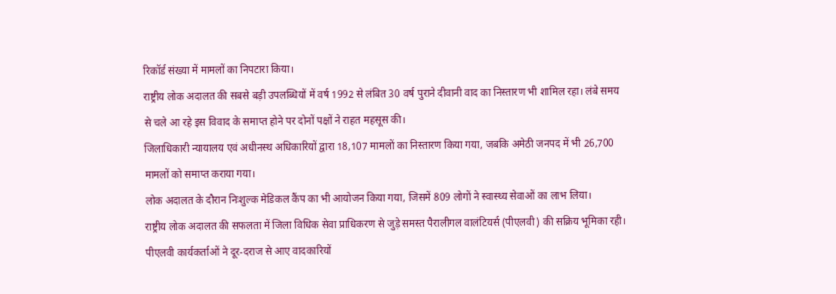रिकॉर्ड संख्या में मामलों का निपटारा किया।
राष्ट्रीय लोक अदालत की सबसे बड़ी उपलब्धियों में वर्ष 1992 से लंबित 30 वर्ष पुराने दीवानी वाद का निस्तारण भी शामिल रहा। लंबे समय से चले आ रहे इस विवाद के समाप्त होने पर दोनों पक्षों ने राहत महसूस की।
जिलाधिकारी न्यायालय एवं अधीनस्थ अधिकारियों द्वारा 18,107 मामलों का निस्तारण किया गया, जबकि अमेठी जनपद में भी 26,700 मामलों को समाप्त कराया गया।
लोक अदालत के दौरान निःशुल्क मेडिकल कैंप का भी आयोजन किया गया, जिसमें 809 लोगों ने स्वास्थ्य सेवाओं का लाभ लिया।
राष्ट्रीय लोक अदालत की सफलता में जिला विधिक सेवा प्राधिकरण से जुड़े समस्त पैरालीगल वालंटियर्स (पीएलवी) की सक्रिय भूमिका रही। पीएलवी कार्यकर्ताओं ने दूर-दराज से आए वादकारियों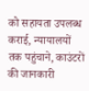को सहायता उपलब्ध कराई, न्यायालयों तक पहुंचाने, काउंटरों की जानकारी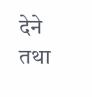देने तथा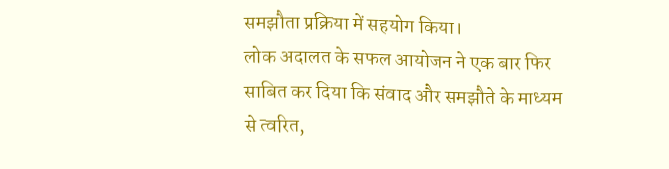समझौता प्रक्रिया में सहयोग किया।
लोक अदालत के सफल आयोजन ने एक बार फिर साबित कर दिया कि संवाद और समझौते के माध्यम से त्वरित,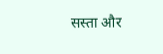सस्ता और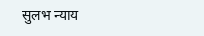सुलभ न्याय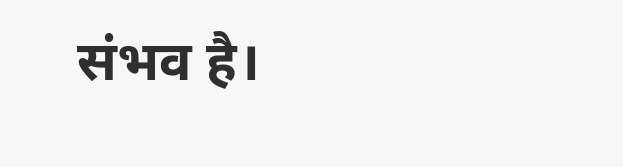संभव है।